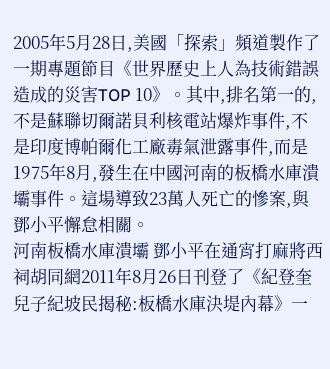2005年5月28日,美國「探索」頻道製作了一期專題節目《世界歷史上人為技術錯誤造成的災害TOP 10》。其中,排名第一的,不是蘇聯切爾諾貝利核電站爆炸事件,不是印度博帕爾化工廠毒氣泄露事件,而是1975年8月,發生在中國河南的板橋水庫潰壩事件。這場導致23萬人死亡的慘案,與鄧小平懈怠相關。
河南板橋水庫潰壩 鄧小平在通宵打麻將西祠胡同網2011年8月26日刊登了《紀登奎兒子紀坡民揭秘:板橋水庫決堤內幕》一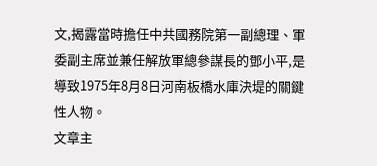文,揭露當時擔任中共國務院第一副總理、軍委副主席並兼任解放軍總參謀長的鄧小平,是導致1975年8月8日河南板橋水庫決堤的關鍵性人物。
文章主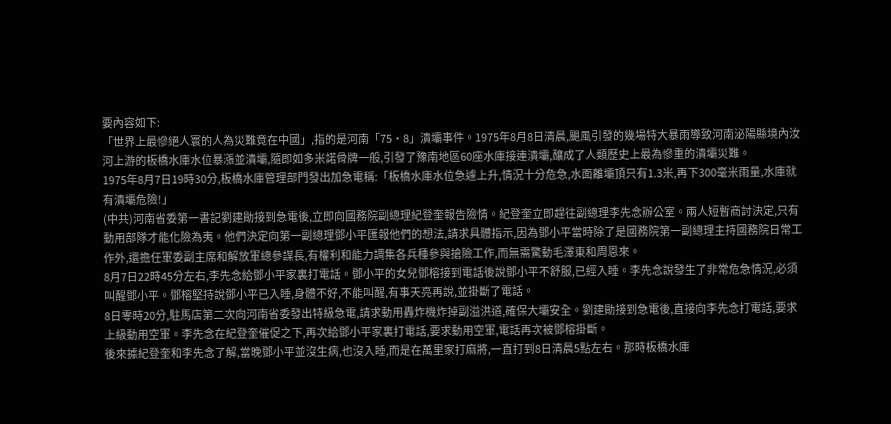要內容如下:
「世界上最慘絕人寰的人為災難竟在中國」,指的是河南「75・8」潰壩事件。1975年8月8日清晨,颶風引發的幾場特大暴雨導致河南泌陽縣境內汝河上游的板橋水庫水位暴漲並潰壩,隨即如多米諾骨牌一般,引發了豫南地區60座水庫接連潰壩,釀成了人類歷史上最為慘重的潰壩災難。
1975年8月7日19時30分,板橋水庫管理部門發出加急電稱:「板橋水庫水位急遽上升,情況十分危急,水面離壩頂只有1.3米,再下300毫米雨量,水庫就有潰壩危險!」
(中共)河南省委第一書記劉建勛接到急電後,立即向國務院副總理紀登奎報告險情。紀登奎立即趕往副總理李先念辦公室。兩人短暫商討決定,只有動用部隊才能化險為夷。他們決定向第一副總理鄧小平匯報他們的想法,請求具體指示,因為鄧小平當時除了是國務院第一副總理主持國務院日常工作外,還擔任軍委副主席和解放軍總參謀長,有權利和能力調集各兵種參與搶險工作,而無需驚動毛澤東和周恩來。
8月7日22時45分左右,李先念給鄧小平家裏打電話。鄧小平的女兒鄧榕接到電話後說鄧小平不舒服,已經入睡。李先念說發生了非常危急情況,必須叫醒鄧小平。鄧榕堅持說鄧小平已入睡,身體不好,不能叫醒,有事天亮再說,並掛斷了電話。
8日零時20分,駐馬店第二次向河南省委發出特級急電,請求動用轟炸機炸掉副溢洪道,確保大壩安全。劉建勛接到急電後,直接向李先念打電話,要求上級動用空軍。李先念在紀登奎催促之下,再次給鄧小平家裏打電話,要求動用空軍,電話再次被鄧榕掛斷。
後來據紀登奎和李先念了解,當晚鄧小平並沒生病,也沒入睡,而是在萬里家打麻將,一直打到8日清晨5點左右。那時板橋水庫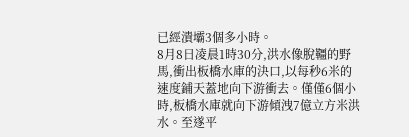已經潰壩3個多小時。
8月8日凌晨1時30分,洪水像脫韁的野馬,衝出板橋水庫的決口,以每秒6米的速度鋪天蓋地向下游衝去。僅僅6個小時,板橋水庫就向下游傾洩7億立方米洪水。至遂平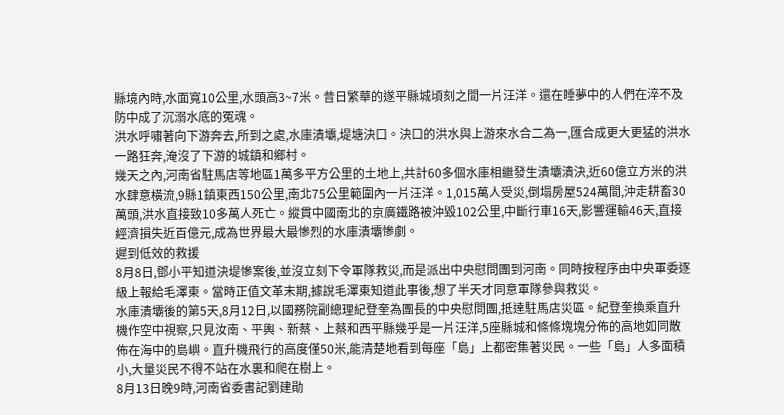縣境內時,水面寬10公里,水頭高3~7米。昔日繁華的遂平縣城頃刻之間一片汪洋。還在睡夢中的人們在淬不及防中成了沉溺水底的冤魂。
洪水呼嘯著向下游奔去,所到之處,水庫潰壩,堤塘決口。決口的洪水與上游來水合二為一,匯合成更大更猛的洪水一路狂奔,淹沒了下游的城鎮和鄉村。
幾天之內,河南省駐馬店等地區1萬多平方公里的土地上,共計60多個水庫相繼發生潰壩潰決,近60億立方米的洪水肆意橫流,9縣1鎮東西150公里,南北75公里範圍內一片汪洋。1,015萬人受災,倒塌房屋524萬間,沖走耕畜30萬頭,洪水直接致10多萬人死亡。縱貫中國南北的京廣鐵路被沖毀102公里,中斷行車16天,影響運輸46天,直接經濟損失近百億元,成為世界最大最慘烈的水庫潰壩慘劇。
遲到低效的救援
8月8日,鄧小平知道決堤慘案後,並沒立刻下令軍隊救災,而是派出中央慰問團到河南。同時按程序由中央軍委逐級上報給毛澤東。當時正值文革末期,據說毛澤東知道此事後,想了半天才同意軍隊參與救災。
水庫潰壩後的第5天,8月12日,以國務院副總理紀登奎為團長的中央慰問團,抵達駐馬店災區。紀登奎換乘直升機作空中視察,只見汝南、平輿、新蔡、上蔡和西平縣幾乎是一片汪洋,5座縣城和條條塊塊分佈的高地如同散佈在海中的島嶼。直升機飛行的高度僅50米,能清楚地看到每座「島」上都密集著災民。一些「島」人多面積小,大量災民不得不站在水裏和爬在樹上。
8月13日晚9時,河南省委書記劉建勛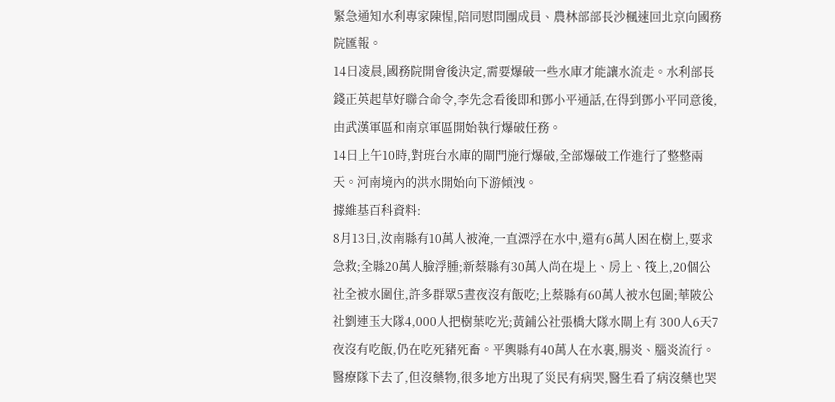緊急通知水利專家陳惺,陪同慰問團成員、農林部部長沙楓速回北京向國務院匯報。
14日凌晨,國務院開會後決定,需要爆破一些水庫才能讓水流走。水利部長錢正英起草好聯合命令,李先念看後即和鄧小平通話,在得到鄧小平同意後,由武漢軍區和南京軍區開始執行爆破任務。
14日上午10時,對班台水庫的閘門施行爆破,全部爆破工作進行了整整兩天。河南境內的洪水開始向下游傾洩。
據維基百科資料:
8月13日,汝南縣有10萬人被淹,一直漂浮在水中,還有6萬人困在樹上,要求急救;全縣20萬人臉浮腫;新蔡縣有30萬人尚在堤上、房上、筏上,20個公社全被水圍住,許多群眾5晝夜沒有飯吃;上蔡縣有60萬人被水包圍;華陂公社劉連玉大隊4,000人把樹葉吃光;黃鋪公社張橋大隊水閘上有 300人6天7夜沒有吃飯,仍在吃死豬死畜。平輿縣有40萬人在水裏,腸炎、腦炎流行。醫療隊下去了,但沒藥物,很多地方出現了災民有病哭,醫生看了病沒藥也哭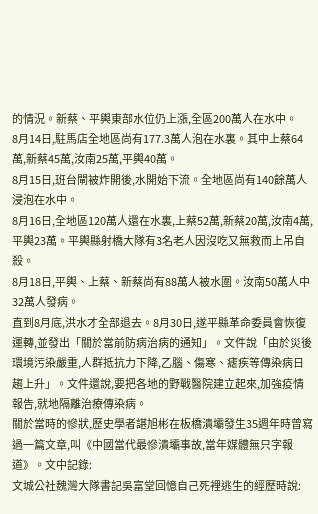的情況。新蔡、平輿東部水位仍上漲,全區200萬人在水中。
8月14日,駐馬店全地區尚有177.3萬人泡在水裏。其中上蔡64萬,新蔡45萬,汝南25萬,平輿40萬。
8月15日,班台閘被炸開後,水開始下流。全地區尚有140餘萬人浸泡在水中。
8月16日,全地區120萬人還在水裏,上蔡52萬,新蔡20萬,汝南4萬,平輿23萬。平輿縣射橋大隊有3名老人因沒吃又無救而上吊自殺。
8月18日,平輿、上蔡、新蔡尚有88萬人被水圍。汝南50萬人中32萬人發病。
直到8月底,洪水才全部退去。8月30日,遂平縣革命委員會恢復運轉,並發出「關於當前防病治病的通知」。文件說「由於災後環境污染嚴重,人群抵抗力下降,乙腦、傷寒、瘧疾等傳染病日趨上升」。文件還說,要把各地的野戰醫院建立起來,加強疫情報告,就地隔離治療傳染病。
關於當時的慘狀,歷史學者諶旭彬在板橋潰壩發生35週年時曾寫過一篇文章,叫《中國當代最慘潰壩事故,當年媒體無只字報道》。文中記錄:
文城公社魏灣大隊書記吳富堂回憶自己死裡逃生的經歷時說: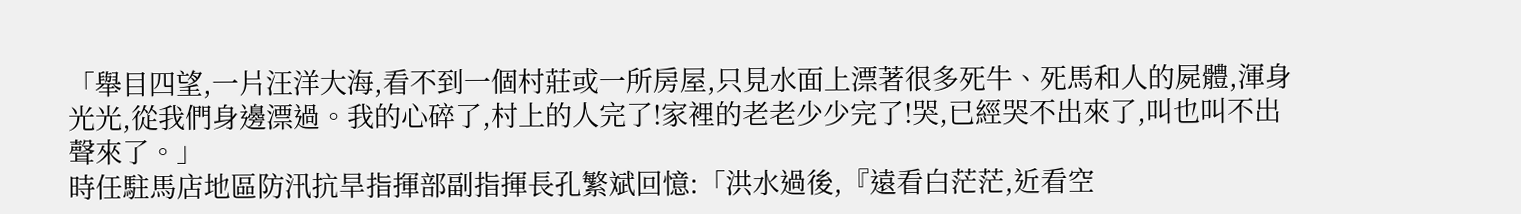「舉目四望,一片汪洋大海,看不到一個村莊或一所房屋,只見水面上漂著很多死牛、死馬和人的屍體,渾身光光,從我們身邊漂過。我的心碎了,村上的人完了!家裡的老老少少完了!哭,已經哭不出來了,叫也叫不出聲來了。」
時任駐馬店地區防汛抗旱指揮部副指揮長孔繁斌回憶:「洪水過後,『遠看白茫茫,近看空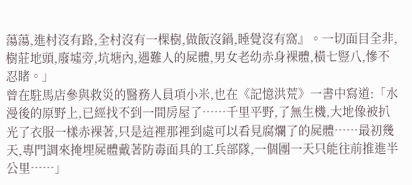蕩蕩,進村沒有路,全村沒有一棵樹,做飯沒鍋,睡覺沒有窩』。一切面目全非,樹莊地頭,廢墟旁,坑塘內,遇難人的屍體,男女老幼赤身裸體,橫七豎八,慘不忍睹。」
曾在駐馬店參與救災的醫務人員項小米,也在《記憶洪荒》一書中寫道:「水漫後的原野上,已經找不到一間房屋了……千里平野,了無生機,大地像被扒光了衣服一樣赤裸著,只是這裡那裡到處可以看見腐爛了的屍體……最初幾天,專門調來掩埋屍體戴著防毒面具的工兵部隊,一個團一天只能往前推進半公里……」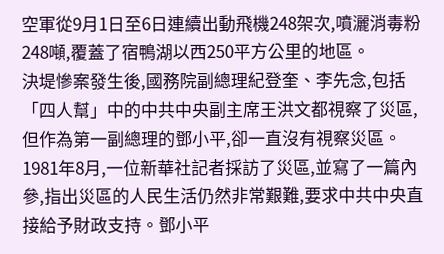空軍從9月1日至6日連續出動飛機248架次,噴灑消毒粉248噸,覆蓋了宿鴨湖以西250平方公里的地區。
決堤慘案發生後,國務院副總理紀登奎、李先念,包括「四人幫」中的中共中央副主席王洪文都視察了災區,但作為第一副總理的鄧小平,卻一直沒有視察災區。
1981年8月,一位新華社記者採訪了災區,並寫了一篇內參,指出災區的人民生活仍然非常艱難,要求中共中央直接給予財政支持。鄧小平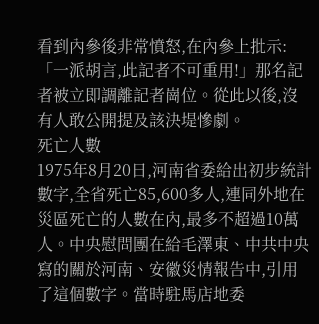看到內參後非常憤怒,在內參上批示:「一派胡言,此記者不可重用!」那名記者被立即調離記者崗位。從此以後,沒有人敢公開提及該決堤慘劇。
死亡人數
1975年8月20日,河南省委給出初步統計數字,全省死亡85,600多人,連同外地在災區死亡的人數在內,最多不超過10萬人。中央慰問團在給毛澤東、中共中央寫的關於河南、安徽災情報告中,引用了這個數字。當時駐馬店地委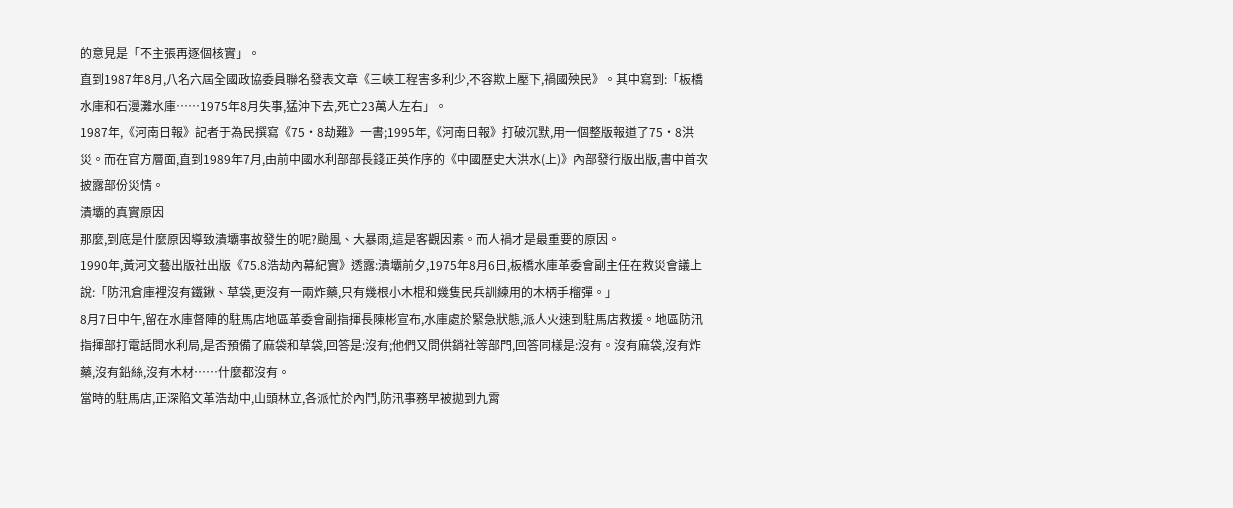的意見是「不主張再逐個核實」。
直到1987年8月,八名六屆全國政協委員聯名發表文章《三峽工程害多利少,不容欺上壓下,禍國殃民》。其中寫到:「板橋水庫和石漫灘水庫……1975年8月失事,猛沖下去,死亡23萬人左右」。
1987年,《河南日報》記者于為民撰寫《75·8劫難》一書;1995年,《河南日報》打破沉默,用一個整版報道了75·8洪災。而在官方層面,直到1989年7月,由前中國水利部部長錢正英作序的《中國歷史大洪水(上)》內部發行版出版,書中首次披露部份災情。
潰壩的真實原因
那麼,到底是什麼原因導致潰壩事故發生的呢?颱風、大暴雨,這是客觀因素。而人禍才是最重要的原因。
1990年,黃河文藝出版社出版《75.8浩劫內幕紀實》透露:潰壩前夕,1975年8月6日,板橋水庫革委會副主任在救災會議上說:「防汛倉庫裡沒有鐵鍬、草袋,更沒有一兩炸藥,只有幾根小木棍和幾隻民兵訓練用的木柄手榴彈。」
8月7日中午,留在水庫督陣的駐馬店地區革委會副指揮長陳彬宣布,水庫處於緊急狀態,派人火速到駐馬店救援。地區防汛指揮部打電話問水利局,是否預備了麻袋和草袋,回答是:沒有;他們又問供銷社等部門,回答同樣是:沒有。沒有麻袋,沒有炸藥,沒有鉛絲,沒有木材……什麼都沒有。
當時的駐馬店,正深陷文革浩劫中,山頭林立,各派忙於內鬥,防汛事務早被拋到九霄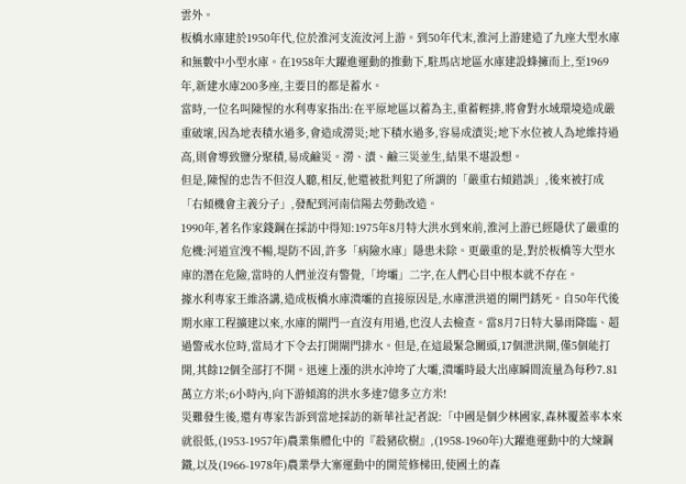雲外。
板橋水庫建於1950年代,位於淮河支流汝河上游。到50年代末,淮河上游建造了九座大型水庫和無數中小型水庫。在1958年大躍進運動的推動下,駐馬店地區水庫建設蜂擁而上,至1969年,新建水庫200多座,主要目的都是蓄水。
當時,一位名叫陳惺的水利專家指出:在平原地區以蓄為主,重蓄輕排,將會對水域環境造成嚴重破壞,因為地表積水過多,會造成澇災;地下積水過多,容易成漬災;地下水位被人為地維持過高,則會導致鹽分聚積,易成鹼災。澇、漬、鹼三災並生,結果不堪設想。
但是,陳惺的忠告不但沒人聽,相反,他還被批判犯了所謂的「嚴重右傾錯誤」,後來被打成「右傾機會主義分子」,發配到河南信陽去勞動改造。
1990年,著名作家錢鋼在採訪中得知:1975年8月特大洪水到來前,淮河上游已經隱伏了嚴重的危機:河道宣洩不暢,堤防不固,許多「病險水庫」隱患未除。更嚴重的是,對於板橋等大型水庫的潛在危險,當時的人們並沒有警覺,「垮壩」二字,在人們心目中根本就不存在。
據水利專家王維洛講,造成板橋水庫潰壩的直接原因是,水庫泄洪道的閘門銹死。自50年代後期水庫工程擴建以來,水庫的閘門一直沒有用過,也沒人去檢查。當8月7日特大暴雨降臨、超過警戒水位時,當局才下令去打開閘門排水。但是,在這最緊急關頭,17個泄洪閘,僅5個能打開,其餘12個全部打不開。迅速上漲的洪水沖垮了大壩,潰壩時最大出庫瞬間流量為每秒7.81萬立方米;6小時內,向下游傾瀉的洪水多達7億多立方米!
災難發生後,還有專家告訴到當地採訪的新華社記者說:「中國是個少林國家,森林覆蓋率本來就很低,(1953-1957年)農業集體化中的『殺豬砍樹』,(1958-1960年)大躍進運動中的大煉鋼鐵,以及(1966-1978年)農業學大寨運動中的開荒修梯田,使國土的森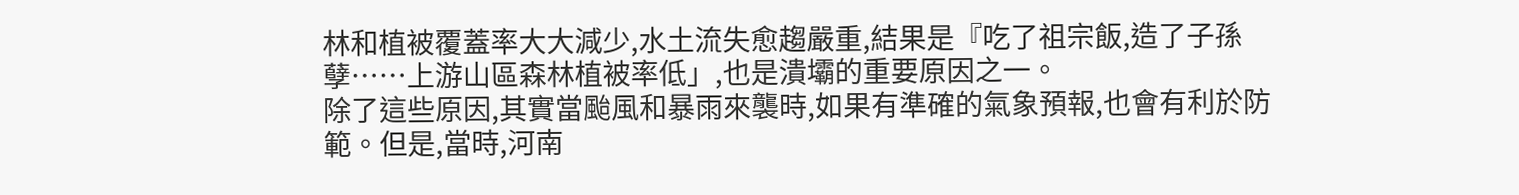林和植被覆蓋率大大減少,水土流失愈趨嚴重,結果是『吃了祖宗飯,造了子孫孽……上游山區森林植被率低」,也是潰壩的重要原因之一。
除了這些原因,其實當颱風和暴雨來襲時,如果有準確的氣象預報,也會有利於防範。但是,當時,河南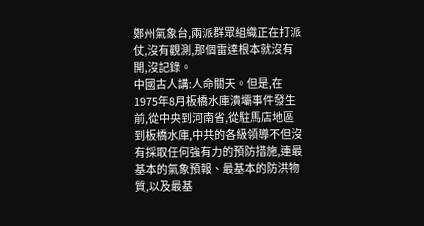鄭州氣象台,兩派群眾組織正在打派仗,沒有觀測,那個雷達根本就沒有開,沒記錄。
中國古人講:人命關天。但是,在1975年8月板橋水庫潰壩事件發生前,從中央到河南省,從駐馬店地區到板橋水庫,中共的各級領導不但沒有採取任何強有力的預防措施,連最基本的氣象預報、最基本的防洪物質,以及最基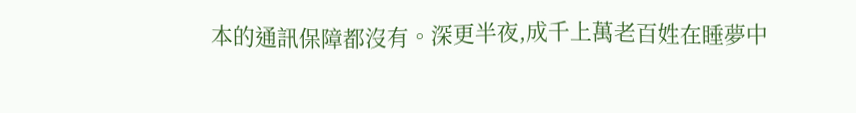本的通訊保障都沒有。深更半夜,成千上萬老百姓在睡夢中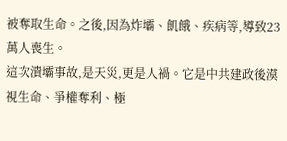被奪取生命。之後,因為炸壩、飢餓、疾病等,導致23萬人喪生。
這次潰壩事故,是天災,更是人禍。它是中共建政後漠視生命、爭權奪利、極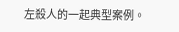左殺人的一起典型案例。